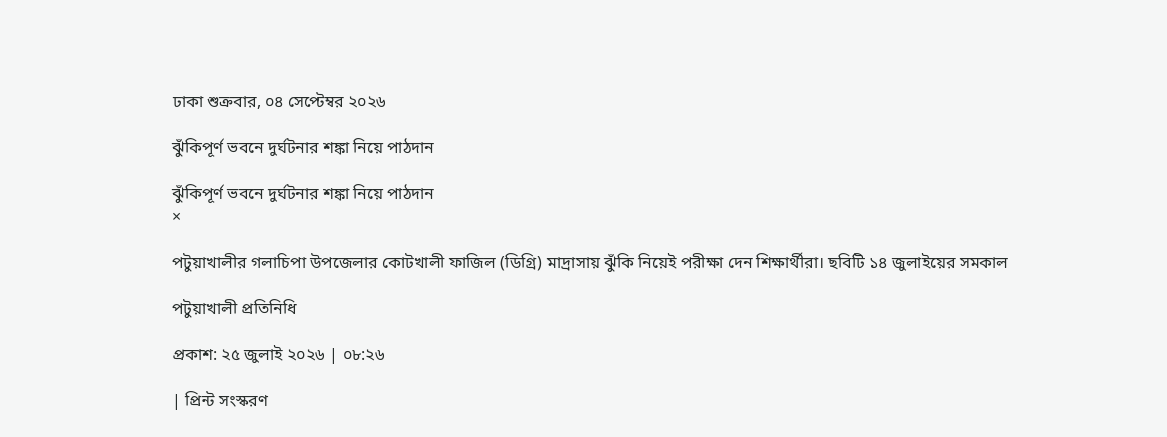ঢাকা শুক্রবার, ০৪ সেপ্টেম্বর ২০২৬

ঝুঁকিপূর্ণ ভবনে দুর্ঘটনার শঙ্কা নিয়ে পাঠদান

ঝুঁকিপূর্ণ ভবনে দুর্ঘটনার শঙ্কা নিয়ে পাঠদান
×

পটুয়াখালীর গলাচিপা উপজেলার কোটখালী ফাজিল (ডিগ্রি) মাদ্রাসায় ঝুঁকি নিয়েই পরীক্ষা দেন শিক্ষার্থীরা। ছবিটি ১৪ জুলাইয়ের সমকাল

পটুয়াখালী প্রতিনিধি

প্রকাশ: ২৫ জুলাই ২০২৬ | ০৮:২৬

| প্রিন্ট সংস্করণ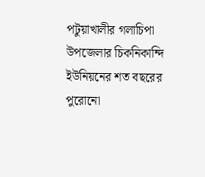পটুয়াখালীর গলাচিপা উপজেলার চিকনিকান্দি ইউনিয়নের শত বছরের পুরোনো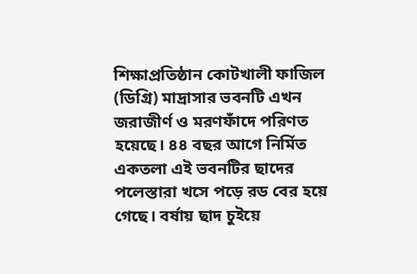শিক্ষাপ্রতিষ্ঠান কোটখালী ফাজিল (ডিগ্রি) মাদ্রাসার ভবনটি এখন জরাজীর্ণ ও মরণফাঁদে পরিণত হয়েছে। ৪৪ বছর আগে নির্মিত একতলা এই ভবনটির ছাদের পলেস্তারা খসে পড়ে রড বের হয়ে গেছে। বর্ষায় ছাদ চুইয়ে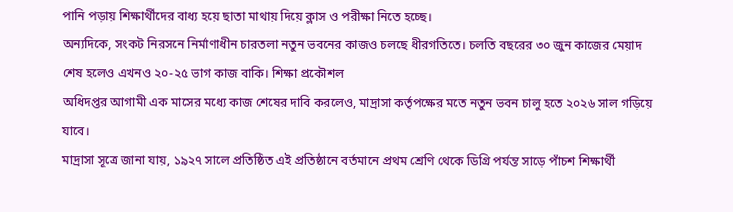পানি পড়ায় শিক্ষার্থীদের বাধ্য হয়ে ছাতা মাথায় দিয়ে ক্লাস ও পরীক্ষা নিতে হচ্ছে।
অন্যদিকে, সংকট নিরসনে নির্মাণাধীন চারতলা নতুন ভবনের কাজও চলছে ধীরগতিতে। চলতি বছরের ৩০ জুন কাজের মেয়াদ শেষ হলেও এখনও ২০-২৫ ভাগ কাজ বাকি। শিক্ষা প্রকৌশল
অধিদপ্তর আগামী এক মাসের মধ্যে কাজ শেষের দাবি করলেও, মাদ্রাসা কর্তৃপক্ষের মতে নতুন ভবন চালু হতে ২০২৬ সাল গড়িয়ে যাবে।
মাদ্রাসা সূত্রে জানা যায়, ১৯২৭ সালে প্রতিষ্ঠিত এই প্রতিষ্ঠানে বর্তমানে প্রথম শ্রেণি থেকে ডিগ্রি পর্যন্ত সাড়ে পাঁচশ শিক্ষার্থী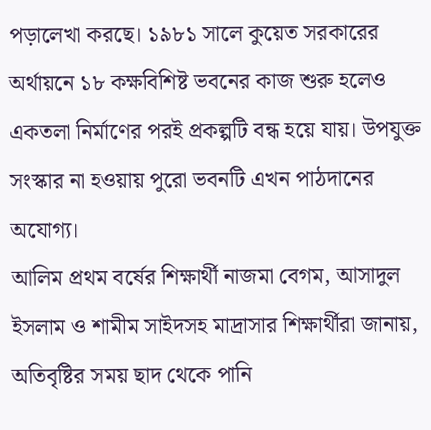পড়ালেখা করছে। ১৯৮১ সালে কুয়েত সরকারের অর্থায়নে ১৮ কক্ষবিশিষ্ট ভবনের কাজ শুরু হলেও একতলা নির্মাণের পরই প্রকল্পটি বন্ধ হয়ে যায়। উপযুক্ত সংস্কার না হওয়ায় পুরো ভবনটি এখন পাঠদানের অযোগ্য।
আলিম প্রথম বর্ষের শিক্ষার্থী নাজমা বেগম, আসাদুল ইসলাম ও শামীম সাইদসহ মাদ্রাসার শিক্ষার্থীরা জানায়, অতিবৃষ্টির সময় ছাদ থেকে পানি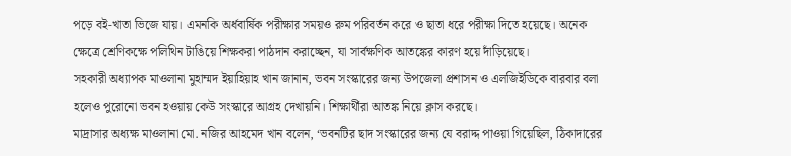পড়ে বই-খাতা ভিজে যায়। এমনকি অর্ধবার্ষিক পরীক্ষার সময়ও রুম পরিবর্তন করে ও ছাতা ধরে পরীক্ষা দিতে হয়েছে। অনেক ক্ষেত্রে শ্রেণিকক্ষে পলিথিন টাঙিয়ে শিক্ষকরা পাঠদান করাচ্ছেন, যা সার্বক্ষণিক আতঙ্কের কারণ হয়ে দাঁড়িয়েছে।
সহকারী অধ্যাপক মাওলানা মুহাম্মদ ইয়াহিয়াহ খান জানান, ভবন সংস্কারের জন্য উপজেলা প্রশাসন ও এলজিইডিকে বারবার বলা হলেও পুরোনো ভবন হওয়ায় কেউ সংস্কারে আগ্রহ দেখায়নি। শিক্ষার্থীরা আতঙ্ক নিয়ে ক্লাস করছে।
মাদ্রাসার অধ্যক্ষ মাওলানা মো. নজির আহমেদ খান বলেন, ‘ভবনটির ছাদ সংস্কারের জন্য যে বরাদ্দ পাওয়া গিয়েছিল, ঠিকাদারের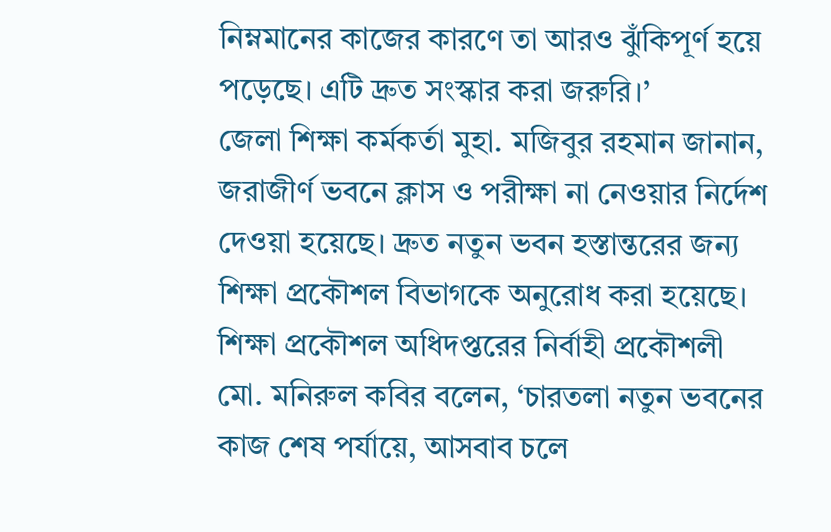নিম্নমানের কাজের কারণে তা আরও ঝুঁকিপূর্ণ হয়ে পড়েছে। এটি দ্রুত সংস্কার করা জরুরি।’
জেলা শিক্ষা কর্মকর্তা মুহা. মজিবুর রহমান জানান, জরাজীর্ণ ভবনে ক্লাস ও পরীক্ষা না নেওয়ার নির্দেশ দেওয়া হয়েছে। দ্রুত নতুন ভবন হস্তান্তরের জন্য শিক্ষা প্রকৌশল বিভাগকে অনুরোধ করা হয়েছে।
শিক্ষা প্রকৌশল অধিদপ্তরের নির্বাহী প্রকৌশলী মো. মনিরুল কবির বলেন, ‘চারতলা নতুন ভবনের কাজ শেষ পর্যায়ে, আসবাব চলে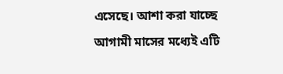এসেছে। আশা করা যাচ্ছে আগামী মাসের মধ্যেই এটি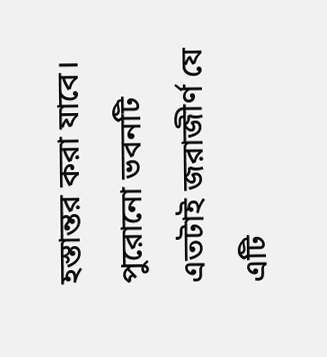হস্তান্তর করা যাবে। পুরোনো ভবনটি এতটাই জরাজীর্ণ যে এটি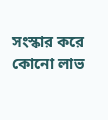সংস্কার করে কোনো লাভ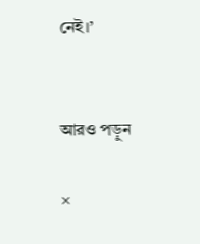নেই।’


আরও পড়ুন

×